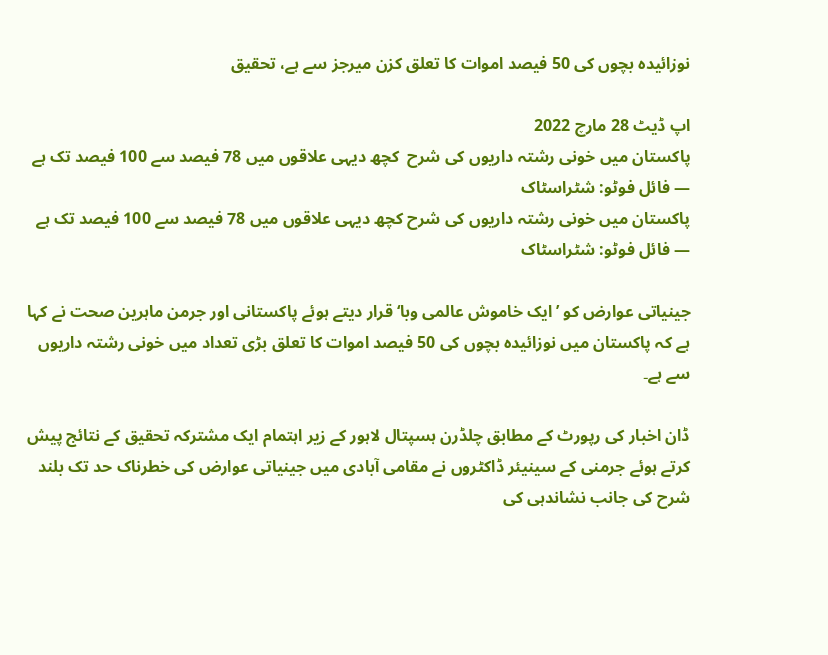نوزائیدہ بچوں کی 50 فیصد اموات کا تعلق کزن میرجز سے ہے، تحقیق

اپ ڈیٹ 28 مارچ 2022
پاکستان میں خونی رشتہ داریوں کی شرح  کچھ دیہی علاقوں میں 78 فیصد سے 100 فیصد تک ہے — فائل فوٹو: شٹراسٹاک
پاکستان میں خونی رشتہ داریوں کی شرح کچھ دیہی علاقوں میں 78 فیصد سے 100 فیصد تک ہے — فائل فوٹو: شٹراسٹاک

جینیاتی عوارض کو ’ایک خاموش عالمی وبا‘ قرار دیتے ہوئے پاکستانی اور جرمن ماہرین صحت نے کہا ہے کہ پاکستان میں نوزائیدہ بچوں کی 50 فیصد اموات کا تعلق بڑی تعداد میں خونی رشتہ داریوں سے ہے۔

ڈان اخبار کی رپورٹ کے مطابق چلڈرن ہسپتال لاہور کے زیر اہتمام ایک مشترکہ تحقیق کے نتائج پیش کرتے ہوئے جرمنی کے سینیئر ڈاکٹروں نے مقامی آبادی میں جینیاتی عوارض کی خطرناک حد تک بلند شرح کی جانب نشاندہی کی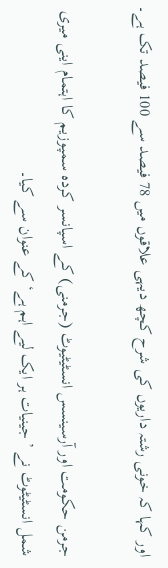اور کہا کہ خونی رشتہ داریوں کی شرح کچھ دیہی علاقوں میں 78 فیصد سے 100 فیصد تک ہے۔

جرمن حکومت اور آرسینسس انسٹیٹیوٹ (جرمنی) کے اسپانسر کردہ سمپوزیم کا اہتمام اینی میری شمل انسٹیٹوٹ نے ’جینیات ہر ایک لیے اہم ہے‘ کے عنوان سے کیا۔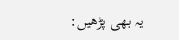یہ بھی پڑھیں: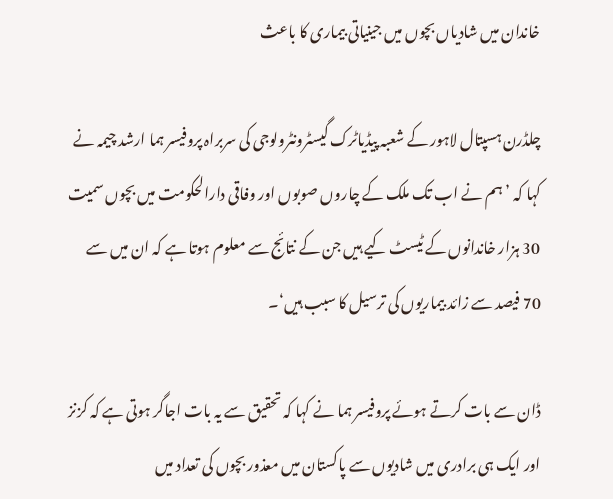خاندان میں شادیاں بچوں میں جینیاتی بیماری کا باعث

چلڈرن ہسپتال لاہور کے شعبہ پیڈیاٹرک گیسٹرونٹرولوجی کی سربراہ پروفیسر ہما ارشد چیمہ نے کہا کہ ’ہم نے اب تک ملک کے چاروں صوبوں اور وفاقی دارالحکومت میں بچوں سمیت 30 ہزار خاندانوں کے ٹیسٹ کیے ہیں جن کے نتائج سے معلوم ہوتا ہے کہ ان میں سے 70 فیصد سے زائد بیماریوں کی ترسیل کا سبب ہیں‘۔

ڈان سے بات کرتے ہوئے پروفیسر ہما نے کہا کہ تحقیق سے یہ بات اجاگر ہوتی ہے کہ کزنز اور ایک ہی برادری میں شادیوں سے پاکستان میں معذور بچوں کی تعداد میں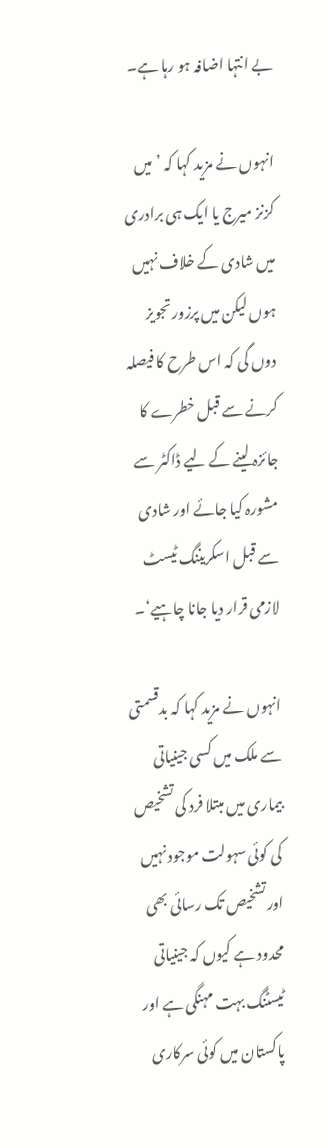بے انتہا اضافہ ہو رہا ہے۔

انہوں نے مزید کہا کہ ’میں کزنز میرج یا ایک ہی برادری میں شادی کے خلاف نہیں ہوں لیکن میں پرزور تجویز دوں گی کہ اس طرح کا فیصلہ کرنے سے قبل خطرے کا جائزہ لینے کے لیے ڈاکٹر سے مشورہ کیا جائے اور شادی سے قبل اسکریننگ ٹیسٹ لازمی قرار دیا جانا چاہیے‘۔

انہوں نے مزید کہا کہ بدقسمتی سے ملک میں کسی جینیاتی بیماری میں مبتلا فرد کی تشخیص کی کوئی سہولت موجود نہیں اور تشخیص تک رسائی بھی محدود ہے کیوں کہ جینیاتی ٹیسٹنگ بہت مہنگی ہے اور پاکستان میں کوئی سرکاری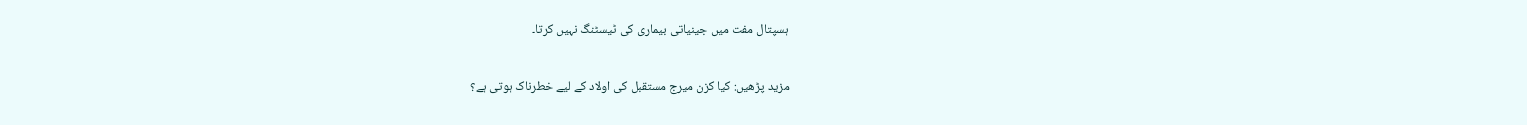ہسپتال مفت میں جینیاتی بیماری کی ٹیسٹنگ نہیں کرتا۔

مزید پڑھیں: کیا کزن میرج مستقبل کی اولاد کے لیے خطرناک ہوتی ہے؟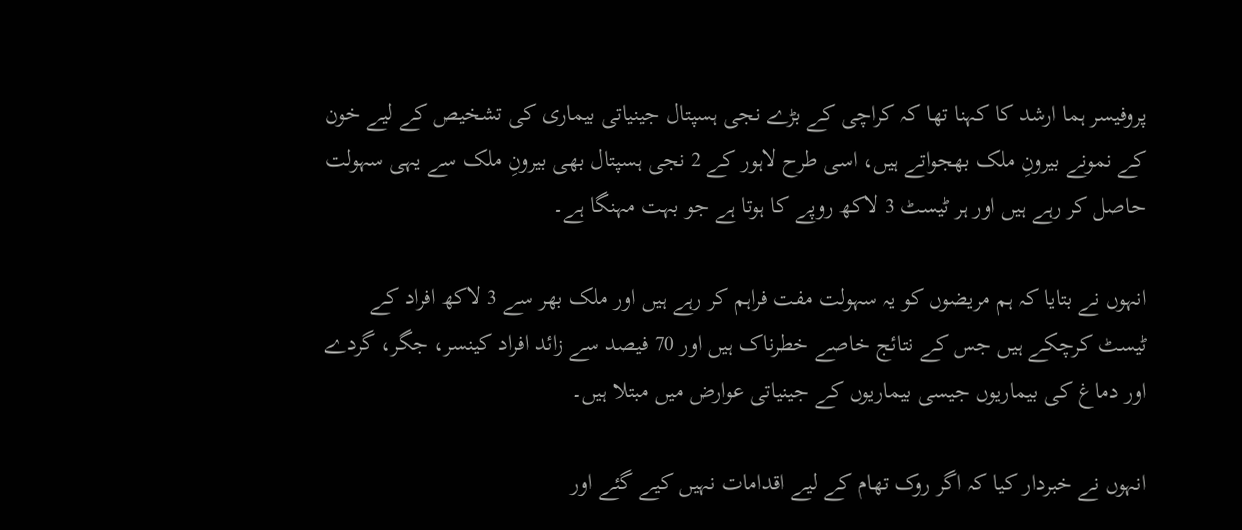پروفیسر ہما ارشد کا کہنا تھا کہ کراچی کے بڑے نجی ہسپتال جینیاتی بیماری کی تشخیص کے لیے خون کے نمونے بیرونِ ملک بھجواتے ہیں، اسی طرح لاہور کے 2 نجی ہسپتال بھی بیرونِ ملک سے یہی سہولت حاصل کر رہے ہیں اور ہر ٹیسٹ 3 لاکھ روپے کا ہوتا ہے جو بہت مہنگا ہے۔

انہوں نے بتایا کہ ہم مریضوں کو یہ سہولت مفت فراہم کر رہے ہیں اور ملک بھر سے 3 لاکھ افراد کے ٹیسٹ کرچکے ہیں جس کے نتائج خاصے خطرناک ہیں اور 70 فیصد سے زائد افراد کینسر، جگر، گردے اور دماغ کی بیماریوں جیسی بیماریوں کے جینیاتی عوارض میں مبتلا ہیں۔

انہوں نے خبردار کیا کہ اگر روک تھام کے لیے اقدامات نہیں کیے گئے اور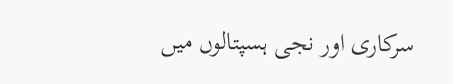سرکاری اور نجی ہسپتالوں میں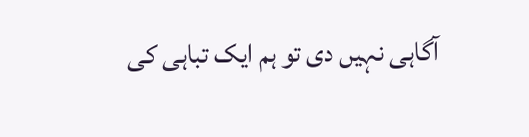آگاہی نہیں دی تو ہم ایک تباہی کی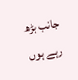جانب بڑھ رہے ہوں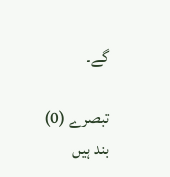گے۔

تبصرے (0) بند ہیں